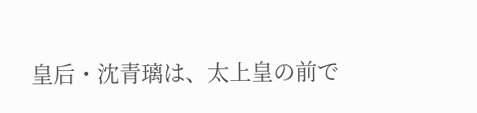皇后・沈青璃は、太上皇の前で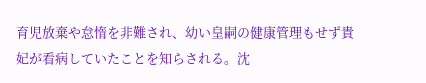育児放棄や怠惰を非難され、幼い皇嗣の健康管理もせず貴妃が看病していたことを知らされる。沈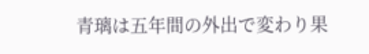青璃は五年間の外出で変わり果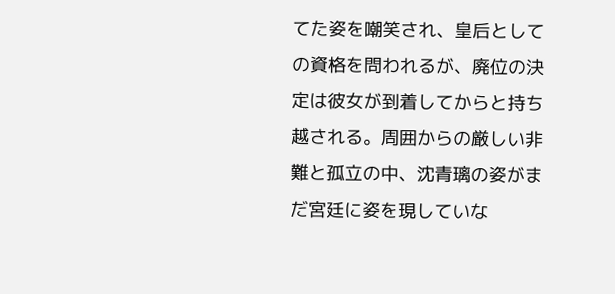てた姿を嘲笑され、皇后としての資格を問われるが、廃位の決定は彼女が到着してからと持ち越される。周囲からの厳しい非難と孤立の中、沈青璃の姿がまだ宮廷に姿を現していな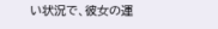い状況で、彼女の運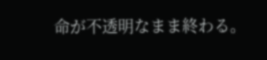命が不透明なまま終わる。